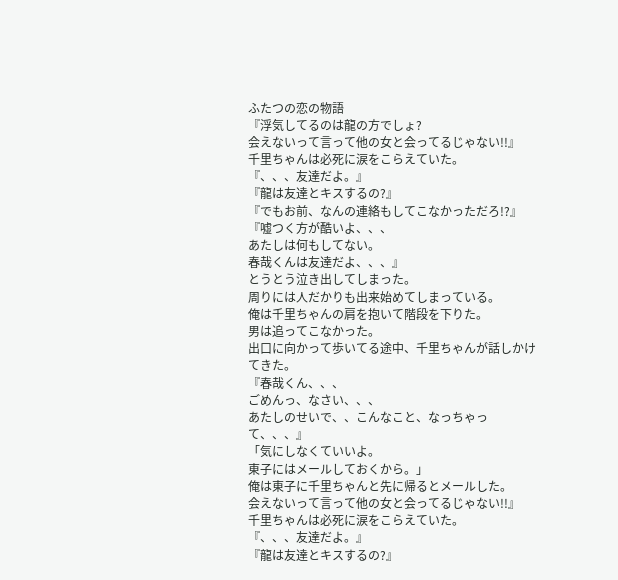ふたつの恋の物語
『浮気してるのは龍の方でしょ?
会えないって言って他の女と会ってるじゃない!!』
千里ちゃんは必死に涙をこらえていた。
『、、、友達だよ。』
『龍は友達とキスするの?』
『でもお前、なんの連絡もしてこなかっただろ!?』
『嘘つく方が酷いよ、、、
あたしは何もしてない。
春哉くんは友達だよ、、、』
とうとう泣き出してしまった。
周りには人だかりも出来始めてしまっている。
俺は千里ちゃんの肩を抱いて階段を下りた。
男は追ってこなかった。
出口に向かって歩いてる途中、千里ちゃんが話しかけてきた。
『春哉くん、、、
ごめんっ、なさい、、、
あたしのせいで、、こんなこと、なっちゃって、、、』
「気にしなくていいよ。
東子にはメールしておくから。」
俺は東子に千里ちゃんと先に帰るとメールした。
会えないって言って他の女と会ってるじゃない!!』
千里ちゃんは必死に涙をこらえていた。
『、、、友達だよ。』
『龍は友達とキスするの?』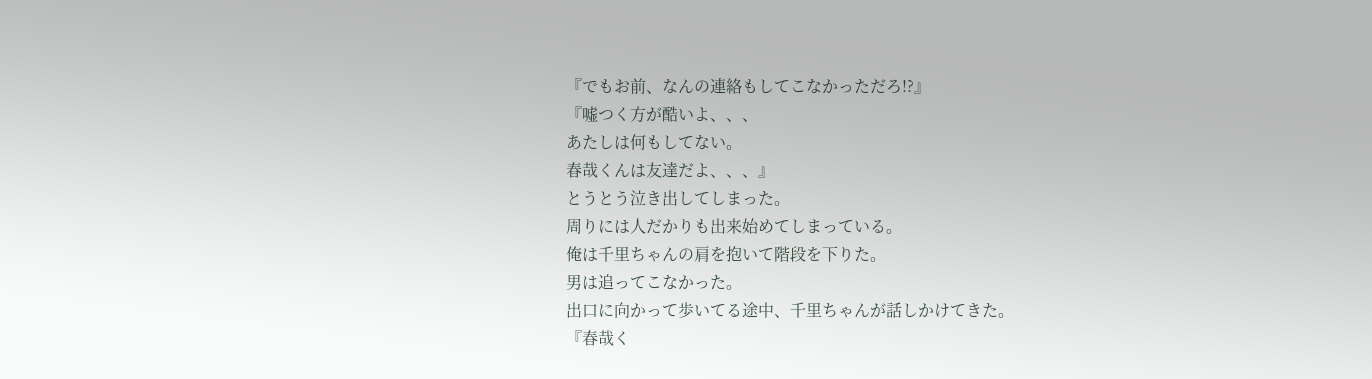『でもお前、なんの連絡もしてこなかっただろ!?』
『嘘つく方が酷いよ、、、
あたしは何もしてない。
春哉くんは友達だよ、、、』
とうとう泣き出してしまった。
周りには人だかりも出来始めてしまっている。
俺は千里ちゃんの肩を抱いて階段を下りた。
男は追ってこなかった。
出口に向かって歩いてる途中、千里ちゃんが話しかけてきた。
『春哉く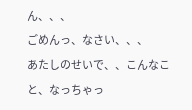ん、、、
ごめんっ、なさい、、、
あたしのせいで、、こんなこと、なっちゃっ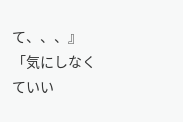て、、、』
「気にしなくていい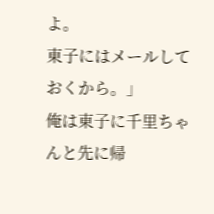よ。
東子にはメールしておくから。」
俺は東子に千里ちゃんと先に帰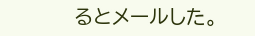るとメールした。